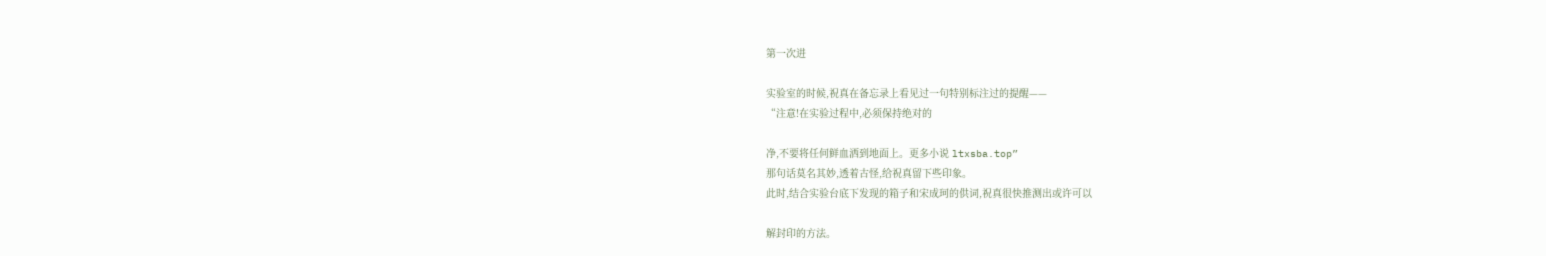第一次进

实验室的时候,祝真在备忘录上看见过一句特别标注过的提醒——
“注意!在实验过程中,必须保持绝对的

净,不要将任何鲜血洒到地面上。更多小说 ltxsba.top”
那句话莫名其妙,透着古怪,给祝真留下些印象。
此时,结合实验台底下发现的箱子和宋成珂的供词,祝真很快推测出或许可以

解封印的方法。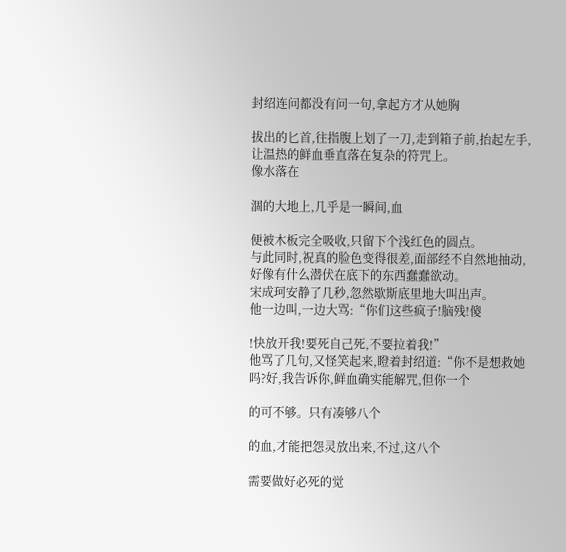封绍连问都没有问一句,拿起方才从她胸

拔出的匕首,往指腹上划了一刀,走到箱子前,抬起左手,让温热的鲜血垂直落在复杂的符咒上。
像水落在

涸的大地上,几乎是一瞬间,血

便被木板完全吸收,只留下个浅红色的圆点。
与此同时,祝真的脸色变得很差,面部经不自然地抽动,好像有什么潜伏在底下的东西蠢蠢欲动。
宋成珂安静了几秒,忽然歇斯底里地大叫出声。
他一边叫,一边大骂:“你们这些疯子!脑残!傻

!快放开我!要死自己死,不要拉着我!”
他骂了几句,又怪笑起来,瞪着封绍道:“你不是想救她吗?好,我告诉你,鲜血确实能解咒,但你一个

的可不够。只有凑够八个

的血,才能把怨灵放出来,不过,这八个

需要做好必死的觉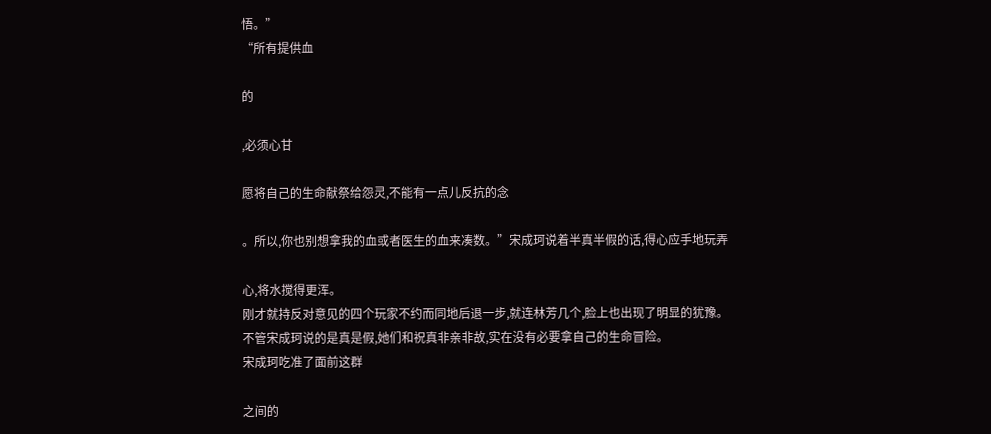悟。”
“所有提供血

的

,必须心甘

愿将自己的生命献祭给怨灵,不能有一点儿反抗的念

。所以,你也别想拿我的血或者医生的血来凑数。”宋成珂说着半真半假的话,得心应手地玩弄

心,将水搅得更浑。
刚才就持反对意见的四个玩家不约而同地后退一步,就连林芳几个,脸上也出现了明显的犹豫。
不管宋成珂说的是真是假,她们和祝真非亲非故,实在没有必要拿自己的生命冒险。
宋成珂吃准了面前这群

之间的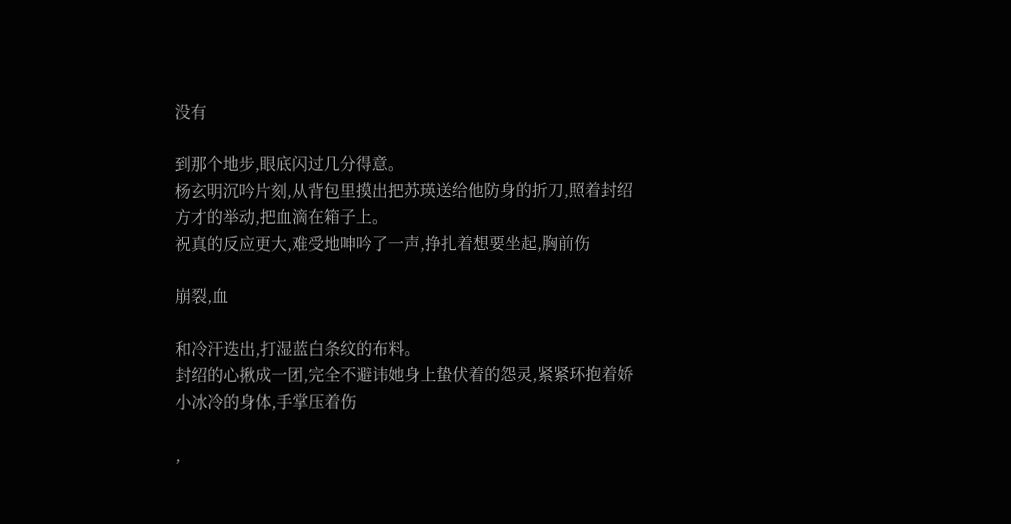没有

到那个地步,眼底闪过几分得意。
杨玄明沉吟片刻,从背包里摸出把苏瑛送给他防身的折刀,照着封绍方才的举动,把血滴在箱子上。
祝真的反应更大,难受地呻吟了一声,挣扎着想要坐起,胸前伤

崩裂,血

和冷汗迭出,打湿蓝白条纹的布料。
封绍的心揪成一团,完全不避讳她身上蛰伏着的怨灵,紧紧环抱着娇小冰冷的身体,手掌压着伤

,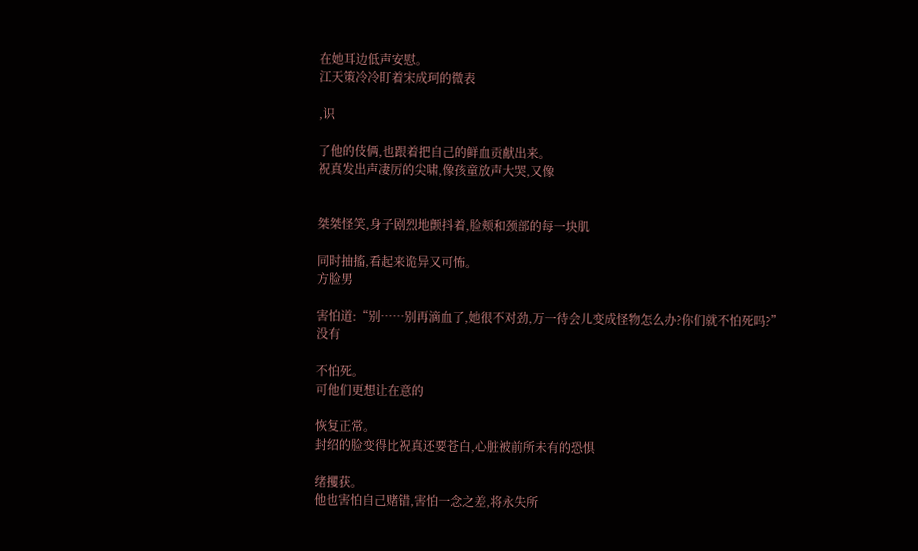在她耳边低声安慰。
江天策冷冷盯着宋成珂的微表

,识

了他的伎俩,也跟着把自己的鲜血贡献出来。
祝真发出声凄厉的尖啸,像孩童放声大哭,又像


桀桀怪笑,身子剧烈地颤抖着,脸颊和颈部的每一块肌

同时抽搐,看起来诡异又可怖。
方脸男

害怕道:“别……别再滴血了,她很不对劲,万一待会儿变成怪物怎么办?你们就不怕死吗?”
没有

不怕死。
可他们更想让在意的

恢复正常。
封绍的脸变得比祝真还要苍白,心脏被前所未有的恐惧

绪攫获。
他也害怕自己赌错,害怕一念之差,将永失所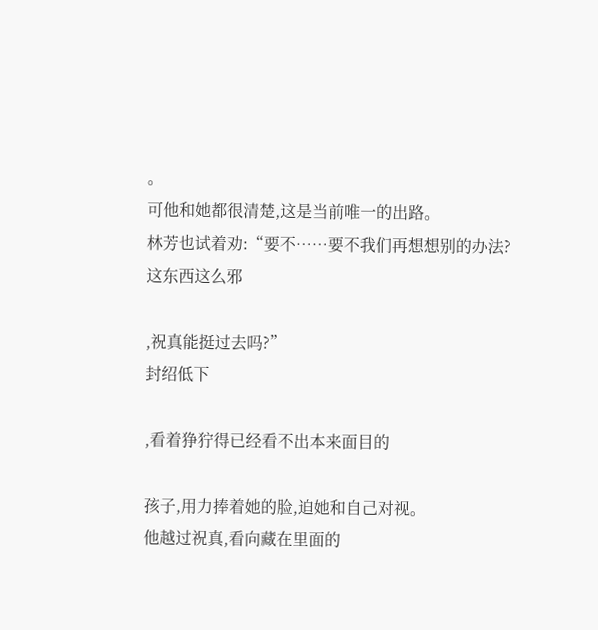。
可他和她都很清楚,这是当前唯一的出路。
林芳也试着劝:“要不……要不我们再想想别的办法?这东西这么邪

,祝真能挺过去吗?”
封绍低下

,看着狰狞得已经看不出本来面目的

孩子,用力捧着她的脸,迫她和自己对视。
他越过祝真,看向藏在里面的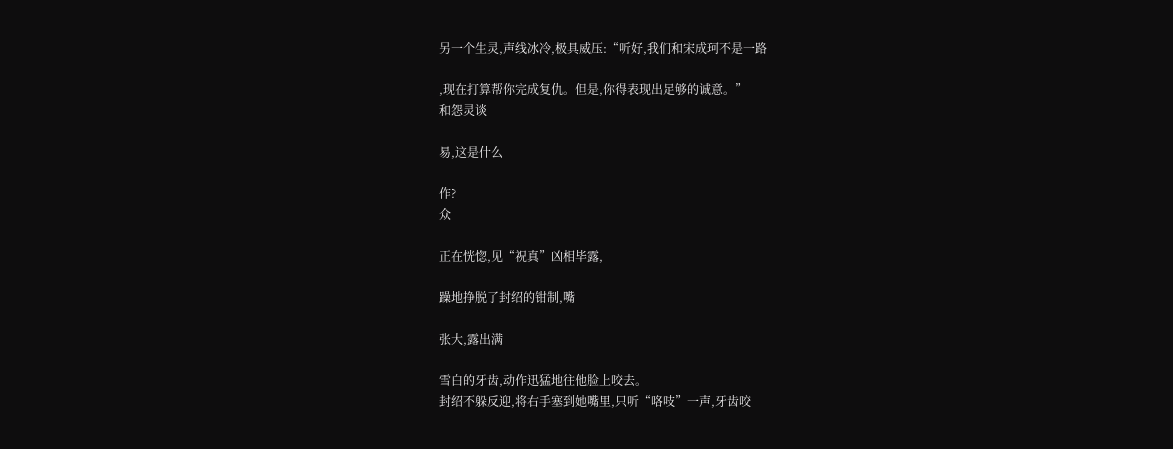另一个生灵,声线冰冷,极具威压:“听好,我们和宋成珂不是一路

,现在打算帮你完成复仇。但是,你得表现出足够的诚意。”
和怨灵谈

易,这是什么

作?
众

正在恍惚,见“祝真”凶相毕露,

躁地挣脱了封绍的钳制,嘴

张大,露出满

雪白的牙齿,动作迅猛地往他脸上咬去。
封绍不躲反迎,将右手塞到她嘴里,只听“咯吱”一声,牙齿咬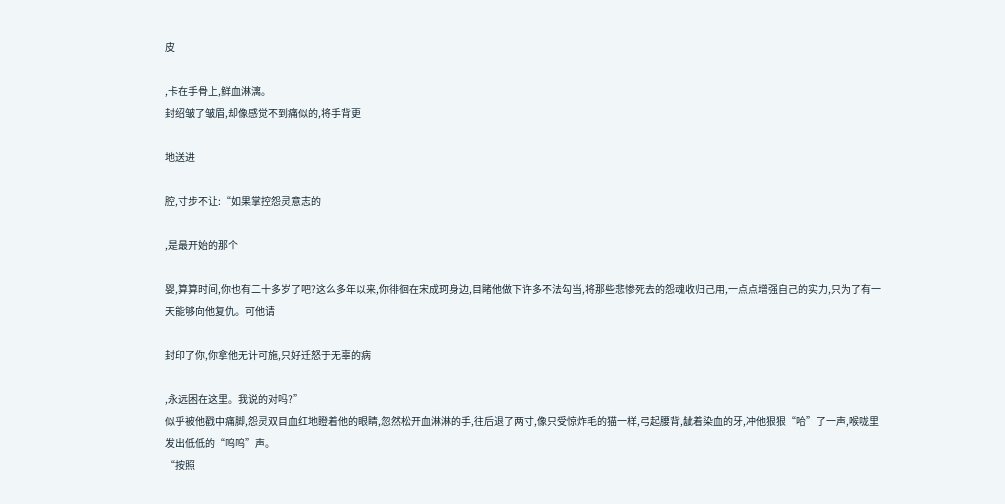皮

,卡在手骨上,鲜血淋漓。
封绍皱了皱眉,却像感觉不到痛似的,将手背更

地送进

腔,寸步不让:“如果掌控怨灵意志的

,是最开始的那个

婴,算算时间,你也有二十多岁了吧?这么多年以来,你徘徊在宋成珂身边,目睹他做下许多不法勾当,将那些悲惨死去的怨魂收归己用,一点点增强自己的实力,只为了有一天能够向他复仇。可他请

封印了你,你拿他无计可施,只好迁怒于无辜的病

,永远困在这里。我说的对吗?”
似乎被他戳中痛脚,怨灵双目血红地瞪着他的眼睛,忽然松开血淋淋的手,往后退了两寸,像只受惊炸毛的猫一样,弓起腰背,龇着染血的牙,冲他狠狠“哈”了一声,喉咙里发出低低的“呜呜”声。
“按照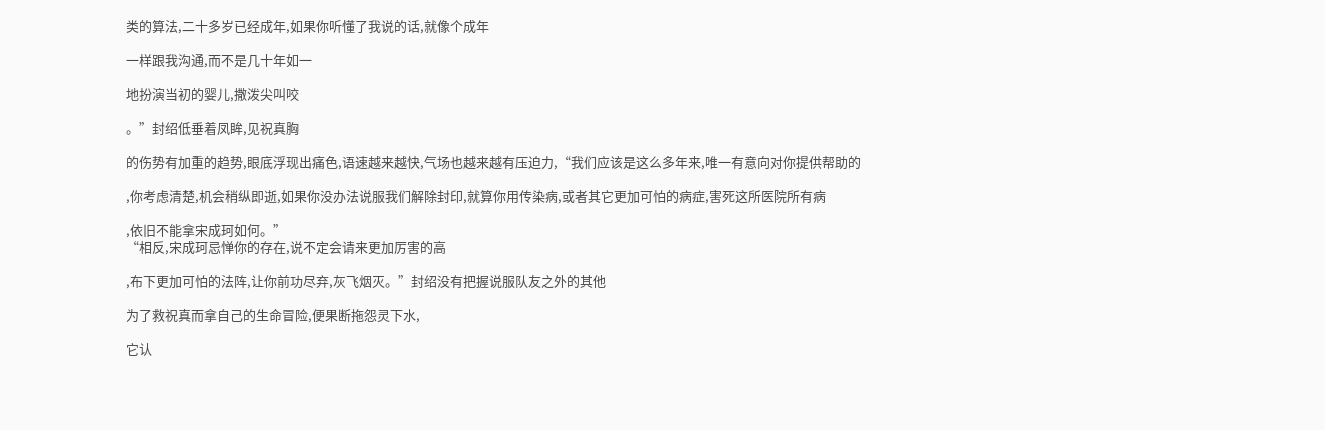类的算法,二十多岁已经成年,如果你听懂了我说的话,就像个成年

一样跟我沟通,而不是几十年如一

地扮演当初的婴儿,撒泼尖叫咬

。”封绍低垂着凤眸,见祝真胸

的伤势有加重的趋势,眼底浮现出痛色,语速越来越快,气场也越来越有压迫力,“我们应该是这么多年来,唯一有意向对你提供帮助的

,你考虑清楚,机会稍纵即逝,如果你没办法说服我们解除封印,就算你用传染病,或者其它更加可怕的病症,害死这所医院所有病

,依旧不能拿宋成珂如何。”
“相反,宋成珂忌惮你的存在,说不定会请来更加厉害的高

,布下更加可怕的法阵,让你前功尽弃,灰飞烟灭。”封绍没有把握说服队友之外的其他

为了救祝真而拿自己的生命冒险,便果断拖怨灵下水,

它认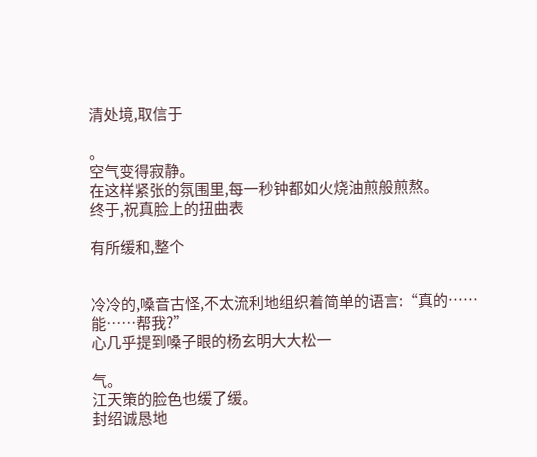清处境,取信于

。
空气变得寂静。
在这样紧张的氛围里,每一秒钟都如火烧油煎般煎熬。
终于,祝真脸上的扭曲表

有所缓和,整个


冷冷的,嗓音古怪,不太流利地组织着简单的语言:“真的……能……帮我?”
心几乎提到嗓子眼的杨玄明大大松一

气。
江天策的脸色也缓了缓。
封绍诚恳地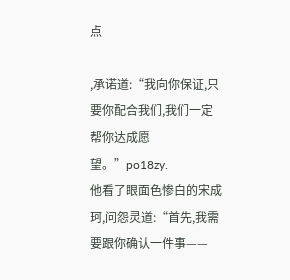点

,承诺道:“我向你保证,只要你配合我们,我们一定帮你达成愿望。”po18zy.
他看了眼面色惨白的宋成珂,问怨灵道:“首先,我需要跟你确认一件事——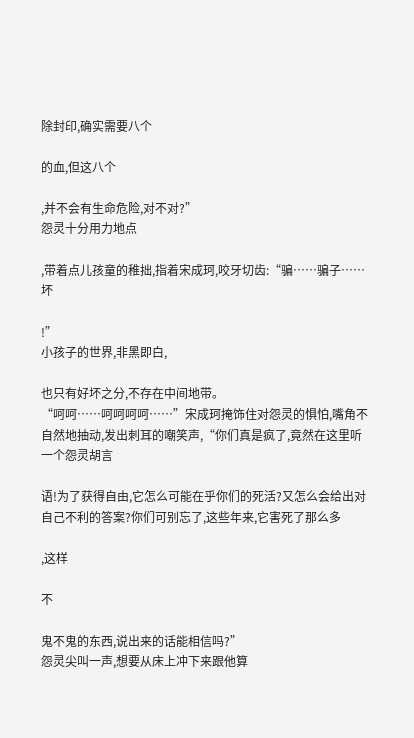除封印,确实需要八个

的血,但这八个

,并不会有生命危险,对不对?”
怨灵十分用力地点

,带着点儿孩童的稚拙,指着宋成珂,咬牙切齿:“骗……骗子……坏

!”
小孩子的世界,非黑即白,

也只有好坏之分,不存在中间地带。
“呵呵……呵呵呵呵……”宋成珂掩饰住对怨灵的惧怕,嘴角不自然地抽动,发出刺耳的嘲笑声,“你们真是疯了,竟然在这里听一个怨灵胡言

语!为了获得自由,它怎么可能在乎你们的死活?又怎么会给出对自己不利的答案?你们可别忘了,这些年来,它害死了那么多

,这样

不

鬼不鬼的东西,说出来的话能相信吗?”
怨灵尖叫一声,想要从床上冲下来跟他算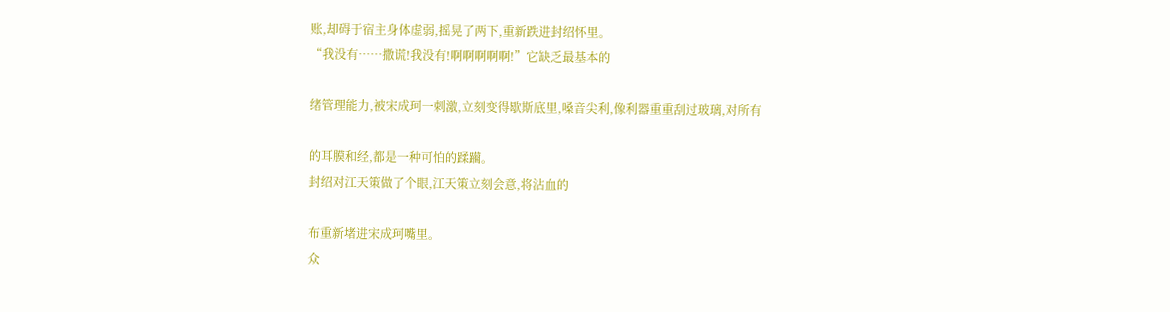账,却碍于宿主身体虚弱,摇晃了两下,重新跌进封绍怀里。
“我没有……撒谎!我没有!啊啊啊啊啊!”它缺乏最基本的

绪管理能力,被宋成珂一刺激,立刻变得歇斯底里,嗓音尖利,像利器重重刮过玻璃,对所有

的耳膜和经,都是一种可怕的蹂躏。
封绍对江天策做了个眼,江天策立刻会意,将沾血的

布重新堵进宋成珂嘴里。
众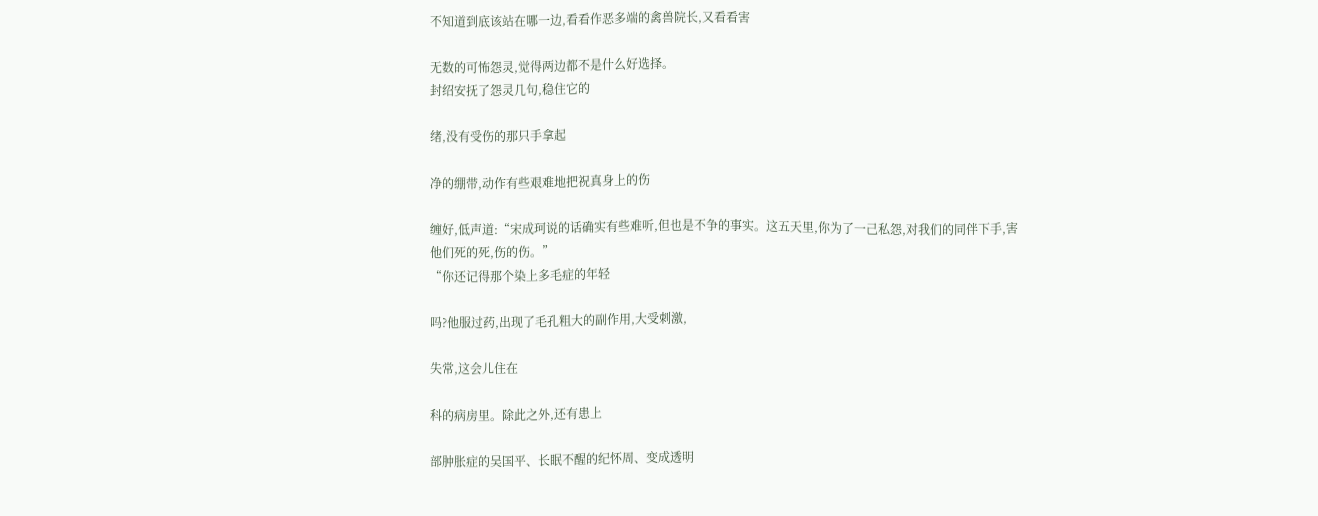不知道到底该站在哪一边,看看作恶多端的禽兽院长,又看看害

无数的可怖怨灵,觉得两边都不是什么好选择。
封绍安抚了怨灵几句,稳住它的

绪,没有受伤的那只手拿起

净的绷带,动作有些艰难地把祝真身上的伤

缠好,低声道:“宋成珂说的话确实有些难听,但也是不争的事实。这五天里,你为了一己私怨,对我们的同伴下手,害他们死的死,伤的伤。”
“你还记得那个染上多毛症的年轻

吗?他服过药,出现了毛孔粗大的副作用,大受刺激,

失常,这会儿住在

科的病房里。除此之外,还有患上

部肿胀症的吴国平、长眠不醒的纪怀周、变成透明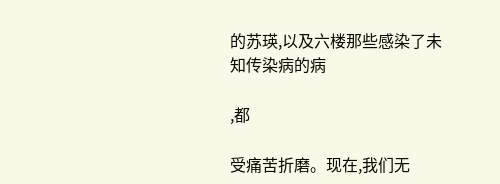的苏瑛,以及六楼那些感染了未知传染病的病

,都

受痛苦折磨。现在,我们无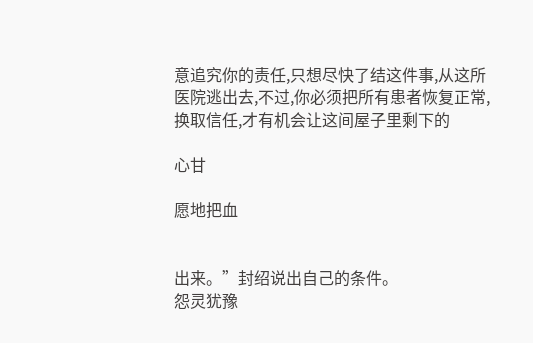意追究你的责任,只想尽快了结这件事,从这所医院逃出去,不过,你必须把所有患者恢复正常,换取信任,才有机会让这间屋子里剩下的

心甘

愿地把血


出来。”封绍说出自己的条件。
怨灵犹豫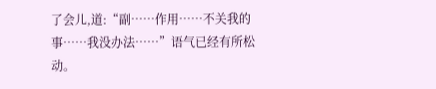了会儿,道:“副……作用……不关我的事……我没办法……”语气已经有所松动。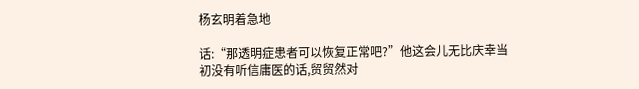杨玄明着急地

话:“那透明症患者可以恢复正常吧?”他这会儿无比庆幸当初没有听信庸医的话,贸贸然对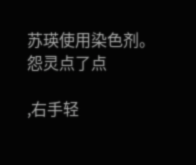苏瑛使用染色剂。
怨灵点了点

,右手轻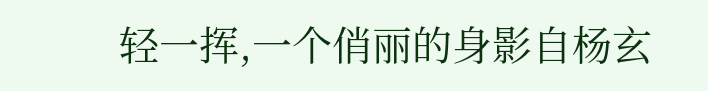轻一挥,一个俏丽的身影自杨玄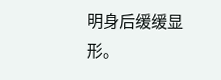明身后缓缓显形。